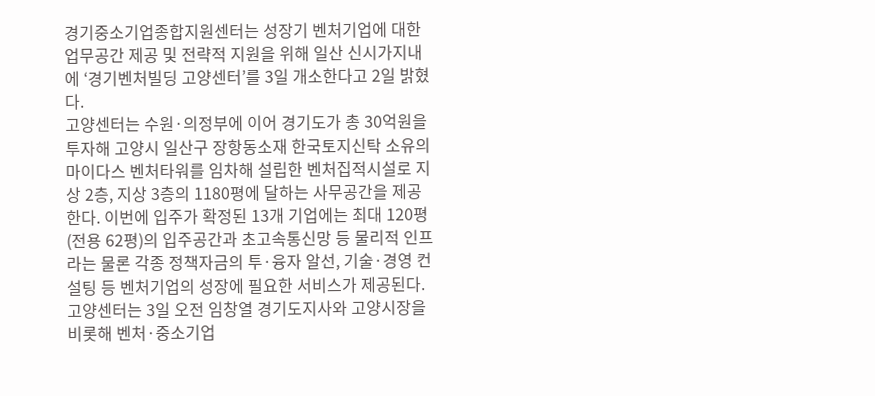경기중소기업종합지원센터는 성장기 벤처기업에 대한 업무공간 제공 및 전략적 지원을 위해 일산 신시가지내에 ‘경기벤처빌딩 고양센터’를 3일 개소한다고 2일 밝혔다.
고양센터는 수원·의정부에 이어 경기도가 총 30억원을 투자해 고양시 일산구 장항동소재 한국토지신탁 소유의 마이다스 벤처타워를 임차해 설립한 벤처집적시설로 지상 2층, 지상 3층의 1180평에 달하는 사무공간을 제공한다. 이번에 입주가 확정된 13개 기업에는 최대 120평(전용 62평)의 입주공간과 초고속통신망 등 물리적 인프라는 물론 각종 정책자금의 투·융자 알선, 기술·경영 컨설팅 등 벤처기업의 성장에 필요한 서비스가 제공된다.
고양센터는 3일 오전 임창열 경기도지사와 고양시장을 비롯해 벤처·중소기업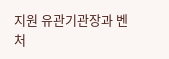지원 유관기관장과 벤처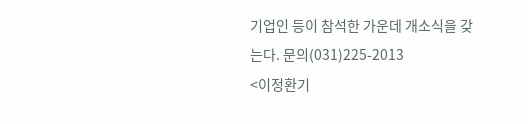기업인 등이 참석한 가운데 개소식을 갖는다. 문의(031)225-2013
<이정환기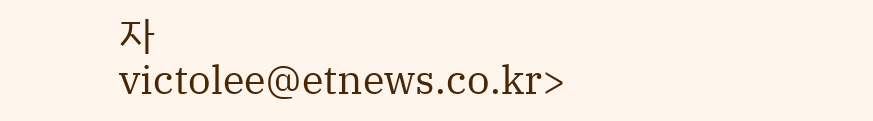자 victolee@etnews.co.kr>